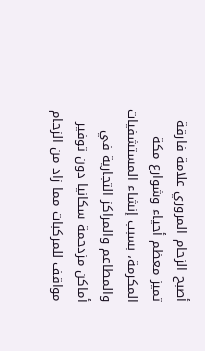أصبح الزحام المروري علامة فارقة تميز معظم أحياء وشوارع مكة المكرمة، بسبب إنشاء المستشفيات والمطاعم والمراكز التجارية في أماكن مزدحمة سكانيا دون توفير مواقف للمركبات مما زاد من الزحام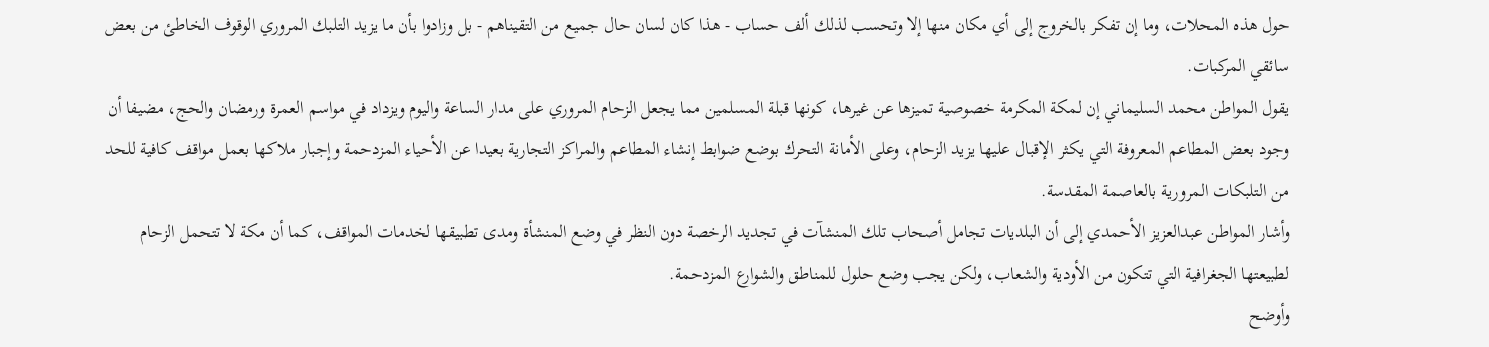حول هذه المحلات، وما إن تفكر بالخروج إلى أي مكان منها إلا وتحسب لذلك ألف حساب - هذا كان لسان حال جميع من التقيناهم - بل وزادوا بأن ما يزيد التلبك المروري الوقوف الخاطئ من بعض سائقي المركبات.
يقول المواطن محمد السليماني إن لمكة المكرمة خصوصية تميزها عن غيرها، كونها قبلة المسلمين مما يجعل الزحام المروري على مدار الساعة واليوم ويزداد في مواسم العمرة ورمضان والحج، مضيفا أن وجود بعض المطاعم المعروفة التي يكثر الإقبال عليها يزيد الزحام، وعلى الأمانة التحرك بوضع ضوابط إنشاء المطاعم والمراكز التجارية بعيدا عن الأحياء المزدحمة وإجبار ملاكها بعمل مواقف كافية للحد من التلبكات المرورية بالعاصمة المقدسة.
وأشار المواطن عبدالعزيز الأحمدي إلى أن البلديات تجامل أصحاب تلك المنشآت في تجديد الرخصة دون النظر في وضع المنشأة ومدى تطبيقها لخدمات المواقف، كما أن مكة لا تتحمل الزحام لطبيعتها الجغرافية التي تتكون من الأودية والشعاب، ولكن يجب وضع حلول للمناطق والشوارع المزدحمة.
وأوضح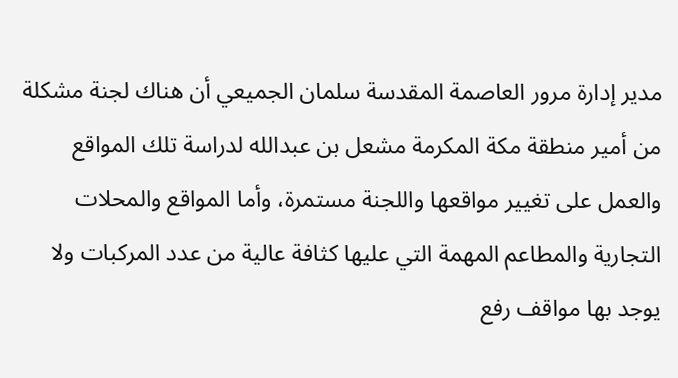مدير إدارة مرور العاصمة المقدسة سلمان الجميعي أن هناك لجنة مشكلة من أمير منطقة مكة المكرمة مشعل بن عبدالله لدراسة تلك المواقع والعمل على تغيير مواقعها واللجنة مستمرة، وأما المواقع والمحلات التجارية والمطاعم المهمة التي عليها كثافة عالية من عدد المركبات ولا يوجد بها مواقف رفع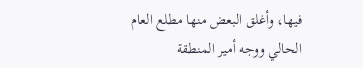فيها، وأغلق البعض منها مطلع العام الحالي ووجه أمير المنطقة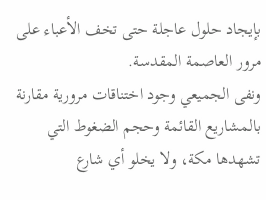بإيجاد حلول عاجلة حتى تخف الأعباء على مرور العاصمة المقدسة.
ونفى الجميعي وجود اختناقات مرورية مقارنة بالمشاريع القائمة وحجم الضغوط التي تشهدها مكة، ولا يخلو أي شارع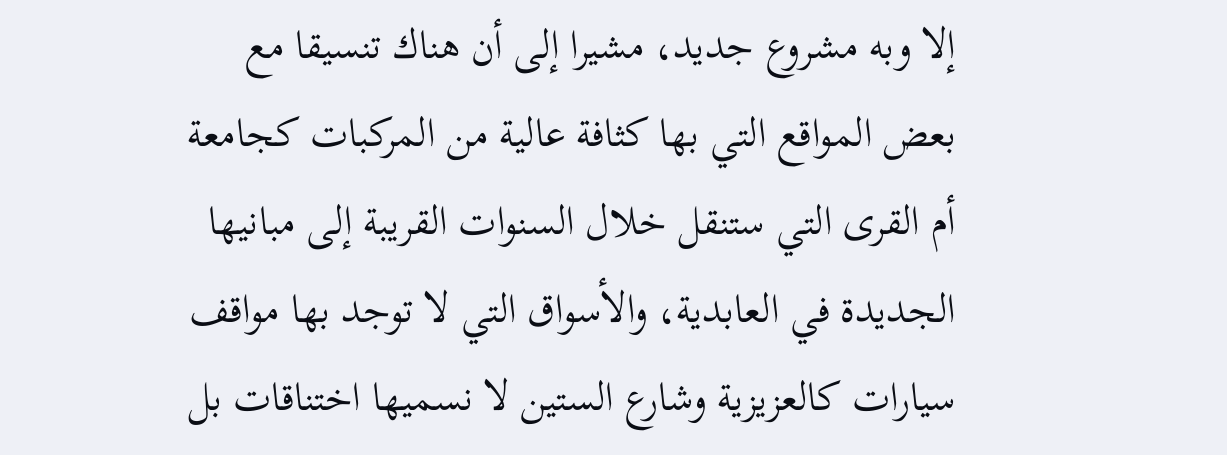إلا وبه مشروع جديد، مشيرا إلى أن هناك تنسيقا مع بعض المواقع التي بها كثافة عالية من المركبات كجامعة أم القرى التي ستنقل خلال السنوات القريبة إلى مبانيها الجديدة في العابدية، والأسواق التي لا توجد بها مواقف سيارات كالعزيزية وشارع الستين لا نسميها اختناقات بل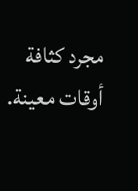مجرد كثافة أوقات معينة.